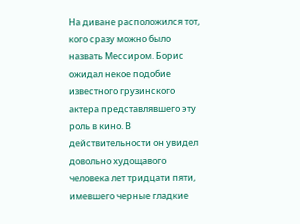На диване расположился тот, кого сразу можно было назвать Мессиром. Борис ожидал некое подобие известного грузинского актера представлявшего эту роль в кино. В действительности он увидел довольно худощавого человека лет тридцати пяти, имевшего черные гладкие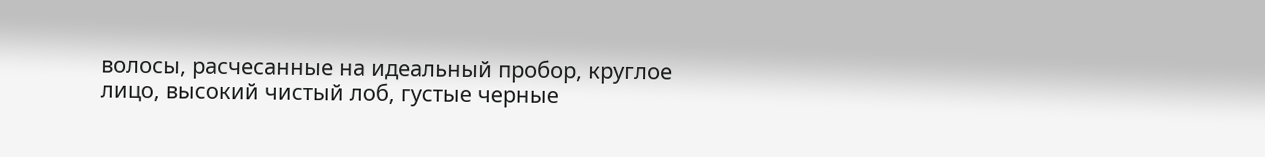волосы, расчесанные на идеальный пробор, круглое лицо, высокий чистый лоб, густые черные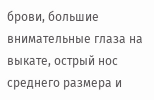брови, большие внимательные глаза на выкате, острый нос среднего размера и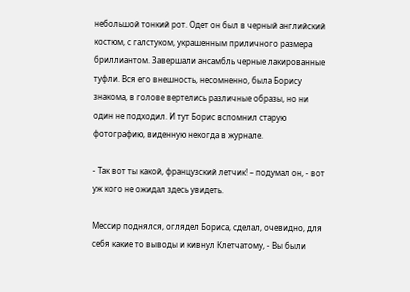небольшой тонкий рот. Одет он был в черный английский костюм, с галстуком, украшенным приличного размера бриллиантом. Завершали ансамбль черные лакированные туфли. Вся его внешность, несомненно, была Борису знакома, в голове вертелись различные образы, но ни один не подходил. И тут Борис вспомнил старую фотографию, виденную некогда в журнале.

- Так вот ты какой, французский летчик! – подумал он, - вот уж кого не ожидал здесь увидеть.

Мессир поднялся, оглядел Бориса, сделал, очевидно, для себя какие то выводы и кивнул Клетчатому, - Вы были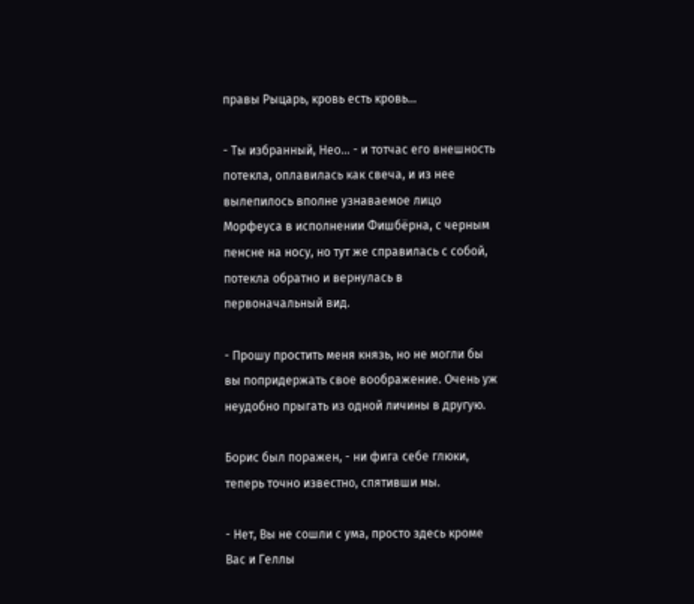правы Рыцарь, кровь есть кровь…

- Ты избранный, Нео… - и тотчас его внешность потекла, оплавилась как свеча, и из нее вылепилось вполне узнаваемое лицо Морфеуса в исполнении Фишбёрна, с черным пенсне на носу, но тут же справилась с собой, потекла обратно и вернулась в первоначальный вид.

- Прошу простить меня князь, но не могли бы вы попридержать свое воображение. Очень уж неудобно прыгать из одной личины в другую.

Борис был поражен, - ни фига себе глюки, теперь точно известно, спятивши мы.

- Нет, Вы не сошли с ума, просто здесь кроме Вас и Геллы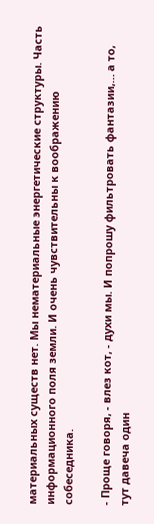материальных существ нет. Мы нематериальные энергетические структуры. Часть информационного поля земли. И очень чувствительны к воображению собеседника.

- Проще говоря, - влез кот, - духи мы. И попрошу фильтровать фантазии,… а то, тут давеча один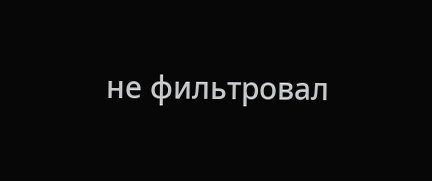не фильтровал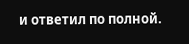и ответил по полной.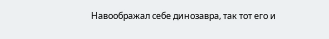Навоображал себе динозавра, так тот его и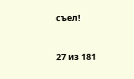съел!



27 из 181